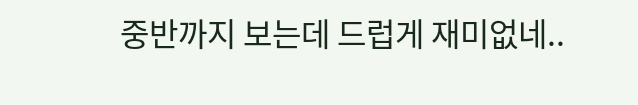중반까지 보는데 드럽게 재미없네..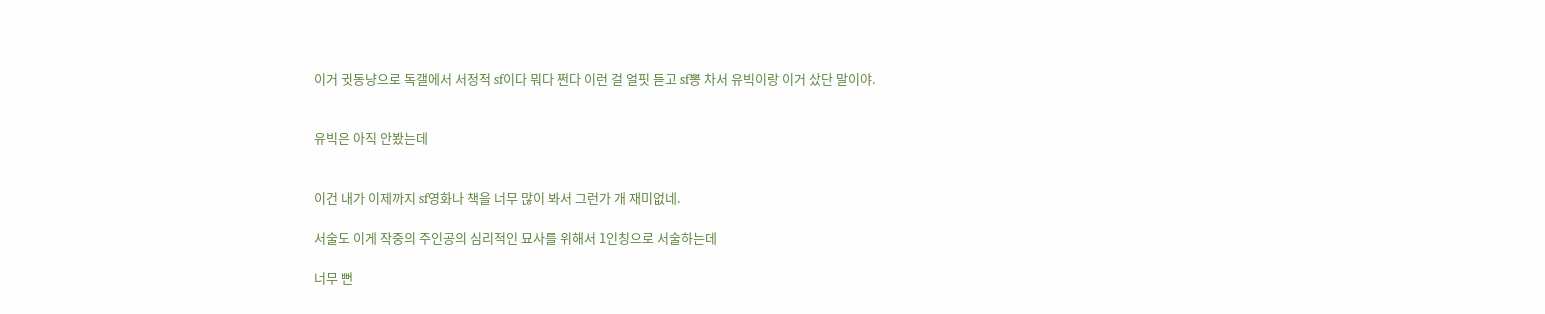이거 귓동냥으로 독갤에서 서정적 sf이다 뭐다 쩐다 이런 걸 얼핏 듣고 sf뽕 차서 유빅이랑 이거 샀단 말이야.


유빅은 아직 안봤는데


이건 내가 이제까지 sf영화나 책을 너무 많이 봐서 그런가 개 재미없네.

서술도 이게 작중의 주인공의 심리적인 묘사를 위해서 1인칭으로 서술하는데

너무 뻔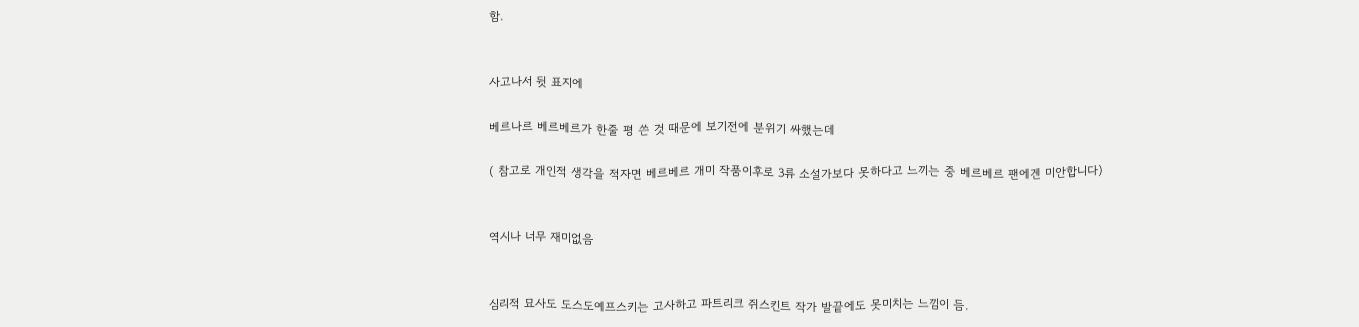함.


사고나서 뒷 표지에

베르나르 베르베르가 한줄 평 쓴 것 때문에 보기전에 분위기 싸했는데

( 참고로 개인적 생각을 적자면 베르베르 개미 작품이후로 3류 소설가보다 못하다고 느끼는 중 베르베르 팬에겐 미안합니다)


역시나 너무 재미없음


심리적 묘사도 도스도예프스키는 고사하고 파트리크 쥐스킨트 작가 발끝에도 못미치는 느낌이 듬.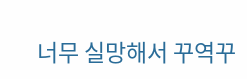너무 실망해서 꾸역꾸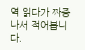역 읽다가 짜증나서 적어봅니다.